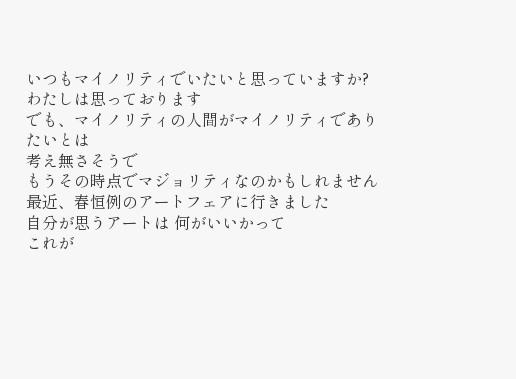いつもマイノリティでいたいと思っていますか?
わたしは思っております
でも、マイノリティの人間がマイノリティでありたいとは
考え無さそうで
もうその時点でマジョリティなのかもしれません
最近、春恒例のアートフェアに行きました
自分が思うアートは 何がいいかって
これが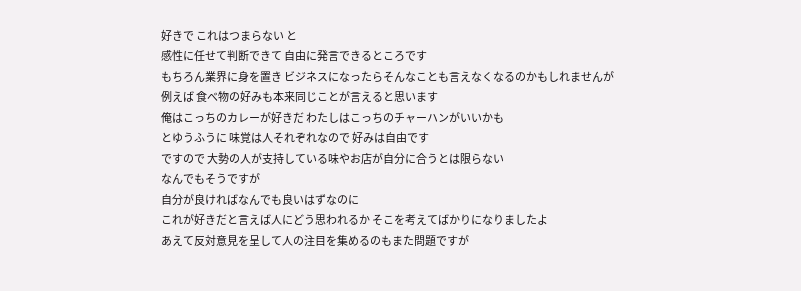好きで これはつまらない と
感性に任せて判断できて 自由に発言できるところです
もちろん業界に身を置き ビジネスになったらそんなことも言えなくなるのかもしれませんが
例えば 食べ物の好みも本来同じことが言えると思います
俺はこっちのカレーが好きだ わたしはこっちのチャーハンがいいかも
とゆうふうに 味覚は人それぞれなので 好みは自由です
ですので 大勢の人が支持している味やお店が自分に合うとは限らない
なんでもそうですが
自分が良ければなんでも良いはずなのに
これが好きだと言えば人にどう思われるか そこを考えてばかりになりましたよ
あえて反対意見を呈して人の注目を集めるのもまた問題ですが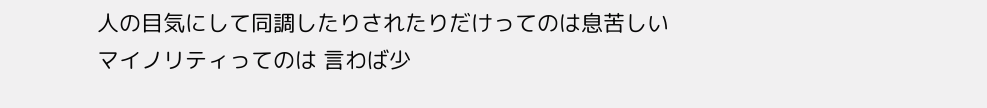人の目気にして同調したりされたりだけってのは息苦しい
マイノリティってのは 言わば少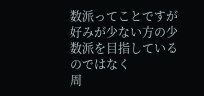数派ってことですが
好みが少ない方の少数派を目指しているのではなく
周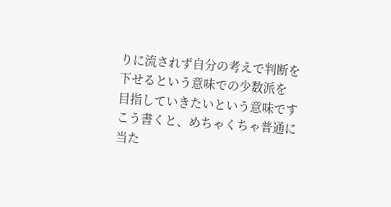りに流されず自分の考えで判断を下せるという意味での少数派を
目指していきたいという意味です
こう書くと、めちゃくちゃ普通に当た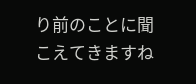り前のことに聞こえてきますね